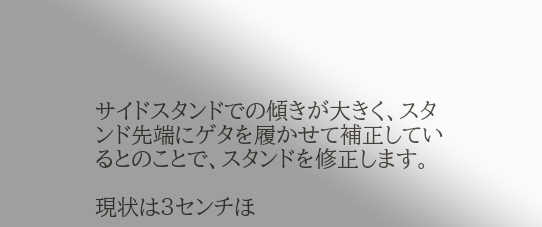サイドスタンドでの傾きが大きく、スタンド先端にゲタを履かせて補正しているとのことで、スタンドを修正します。

現状は3センチほ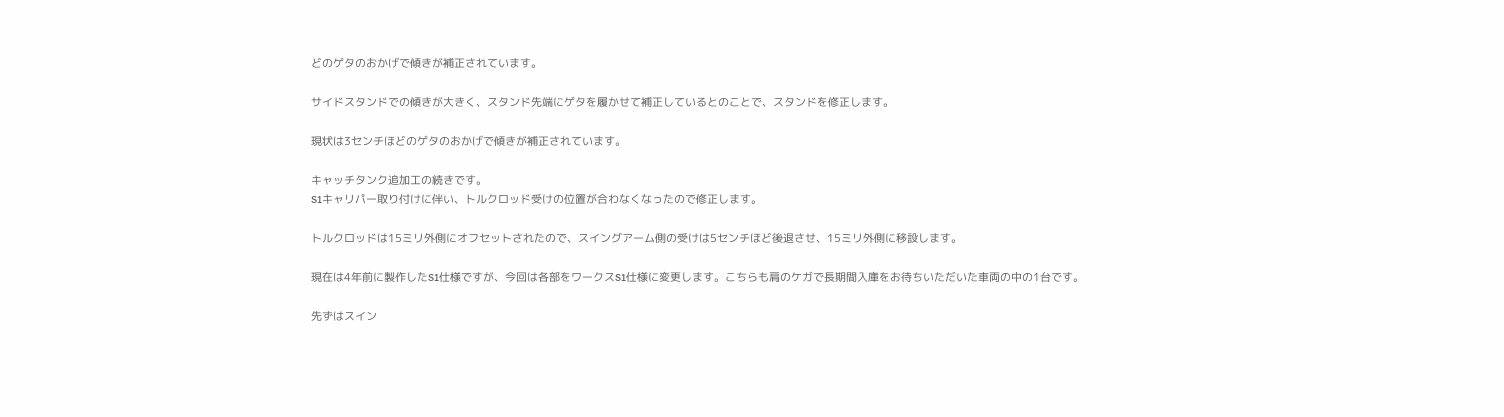どのゲタのおかげで傾きが補正されています。

サイドスタンドでの傾きが大きく、スタンド先端にゲタを履かせて補正しているとのことで、スタンドを修正します。

現状は3センチほどのゲタのおかげで傾きが補正されています。

キャッチタンク追加工の続きです。
S1キャリパー取り付けに伴い、トルクロッド受けの位置が合わなくなったので修正します。

トルクロッドは15ミリ外側にオフセットされたので、スイングアーム側の受けは5センチほど後退させ、15ミリ外側に移設します。

現在は4年前に製作したS1仕様ですが、今回は各部をワークスS1仕様に変更します。こちらも肩のケガで長期間入庫をお待ちいただいた車両の中の1台です。

先ずはスイン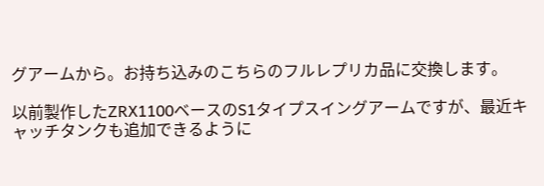グアームから。お持ち込みのこちらのフルレプリカ品に交換します。

以前製作したZRX1100ベースのS1タイプスイングアームですが、最近キャッチタンクも追加できるように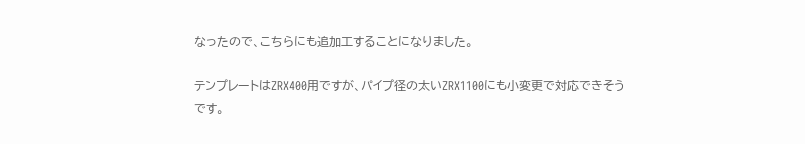なったので、こちらにも追加工することになりました。

テンプレートはZRX400用ですが、パイプ径の太いZRX1100にも小変更で対応できそうです。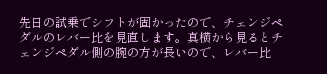先日の試乗でシフトが固かったので、チェンジペダルのレバー比を見直します。真横から見るとチェンジペダル側の腕の方が長いので、レバー比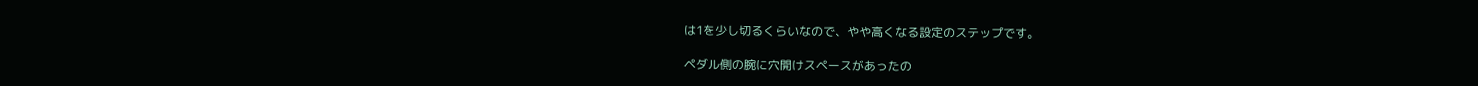は1を少し切るくらいなので、やや高くなる設定のステップです。

ペダル側の腕に穴開けスペースがあったの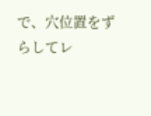で、穴位置をずらしてレ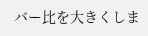バー比を大きくしま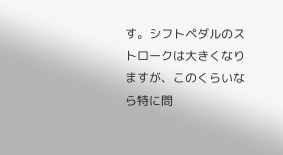す。シフトペダルのストロークは大きくなりますが、このくらいなら特に問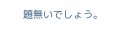題無いでしょう。